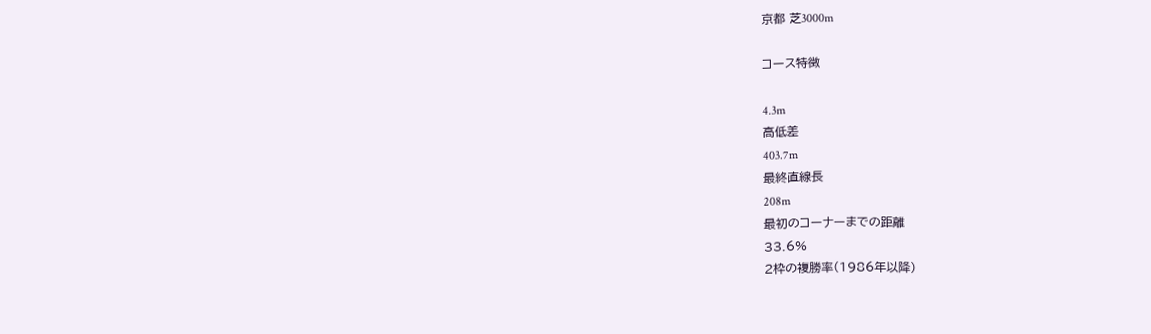京都 芝3000m

コース特徴

4.3m
高低差
403.7m
最終直線長
208m
最初のコーナーまでの距離
33.6%
2枠の複勝率(1986年以降)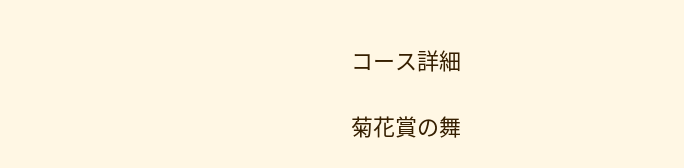コース詳細

菊花賞の舞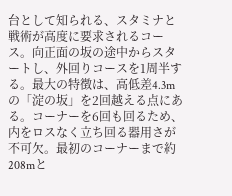台として知られる、スタミナと戦術が高度に要求されるコース。向正面の坂の途中からスタートし、外回りコースを1周半する。最大の特徴は、高低差4.3mの「淀の坂」を2回越える点にある。コーナーを6回も回るため、内をロスなく立ち回る器用さが不可欠。最初のコーナーまで約208mと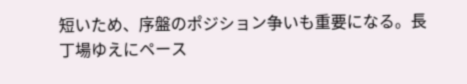短いため、序盤のポジション争いも重要になる。長丁場ゆえにペース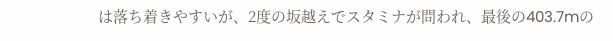は落ち着きやすいが、2度の坂越えでスタミナが問われ、最後の403.7mの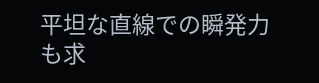平坦な直線での瞬発力も求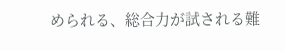められる、総合力が試される難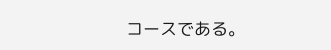コースである。